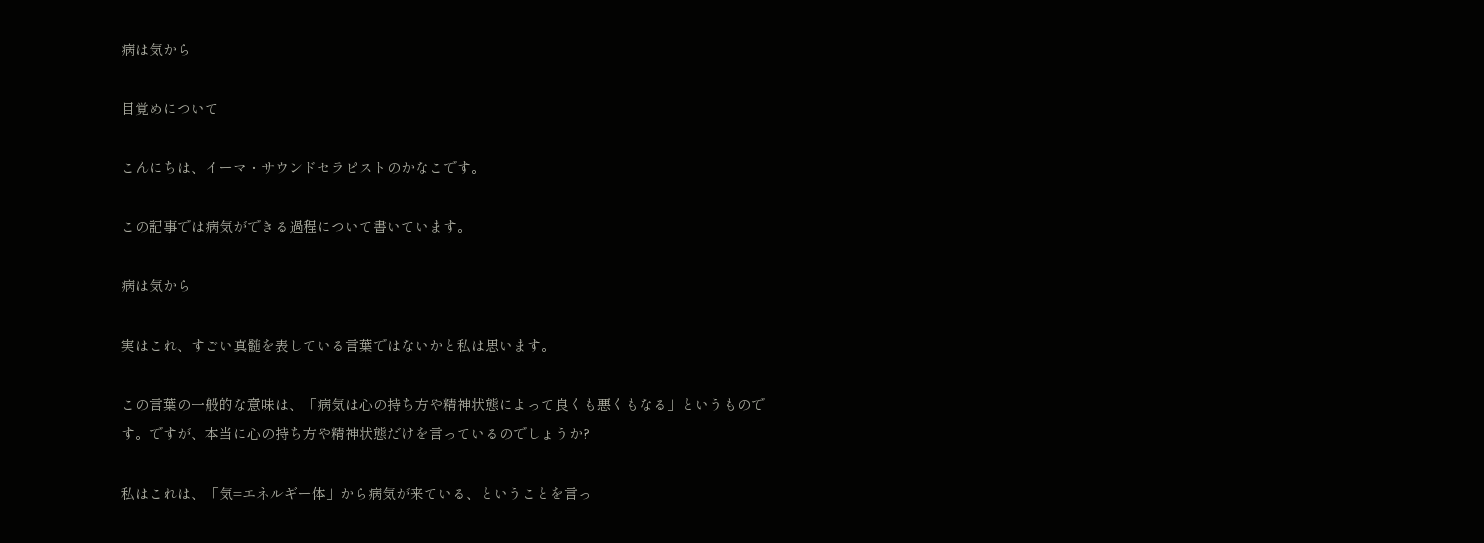病は気から

目覚めについて

こんにちは、イーマ・サウンドセラピストのかなこです。

この記事では病気ができる過程について書いています。

病は気から

実はこれ、すごい真髄を表している言葉ではないかと私は思います。

この言葉の一般的な意味は、「病気は心の持ち方や精神状態によって良くも悪くもなる」というものです。ですが、本当に心の持ち方や精神状態だけを言っているのでしょうか?

私はこれは、「気=エネルギー体」から病気が来ている、ということを言っ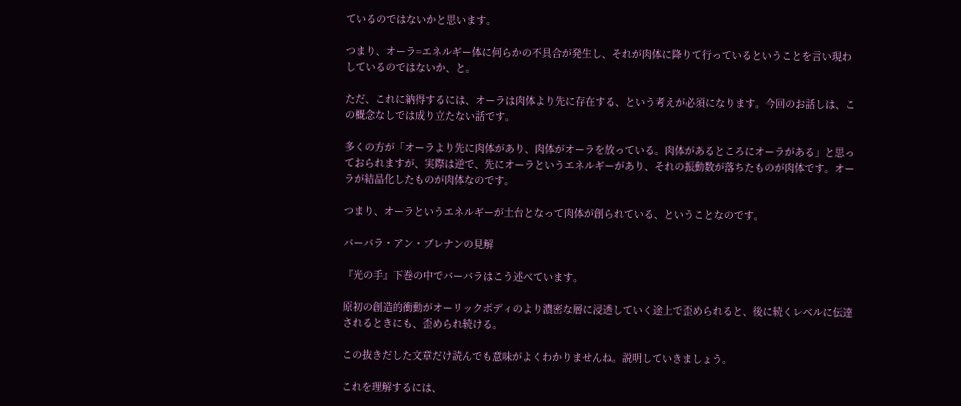ているのではないかと思います。

つまり、オーラ=エネルギー体に何らかの不具合が発生し、それが肉体に降りて行っているということを言い現わしているのではないか、と。

ただ、これに納得するには、オーラは肉体より先に存在する、という考えが必須になります。今回のお話しは、この概念なしでは成り立たない話です。

多くの方が「オーラより先に肉体があり、肉体がオーラを放っている。肉体があるところにオーラがある」と思っておられますが、実際は逆で、先にオーラというエネルギーがあり、それの振動数が落ちたものが肉体です。オーラが結晶化したものが肉体なのです。

つまり、オーラというエネルギーが土台となって肉体が創られている、ということなのです。

バーバラ・アン・ブレナンの見解

『光の手』下巻の中でバーバラはこう述べています。

原初の創造的衝動がオーリックボディのより濃密な層に浸透していく途上で歪められると、後に続くレベルに伝達されるときにも、歪められ続ける。

この抜きだした文章だけ読んでも意味がよくわかりませんね。説明していきましょう。

これを理解するには、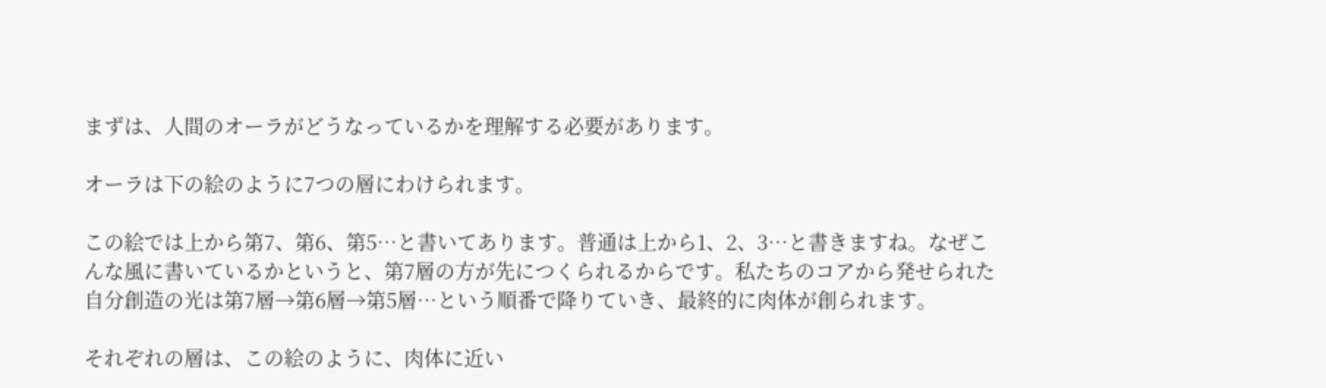まずは、人間のオーラがどうなっているかを理解する必要があります。

オーラは下の絵のように7つの層にわけられます。

この絵では上から第7、第6、第5…と書いてあります。普通は上から1、2、3…と書きますね。なぜこんな風に書いているかというと、第7層の方が先につくられるからです。私たちのコアから発せられた自分創造の光は第7層→第6層→第5層…という順番で降りていき、最終的に肉体が創られます。

それぞれの層は、この絵のように、肉体に近い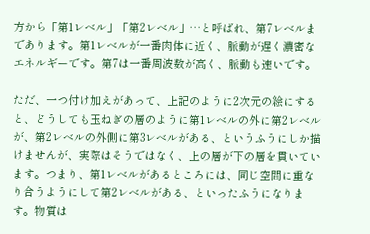方から「第1レベル」「第2レベル」…と呼ばれ、第7レベルまであります。第1レベルが一番肉体に近く、脈動が遅く濃密なエネルギーです。第7は一番周波数が高く、脈動も速いです。

ただ、一つ付け加えがあって、上記のように2次元の絵にすると、どうしても玉ねぎの層のように第1レベルの外に第2レベルが、第2レベルの外側に第3レベルがある、というふうにしか描けませんが、実際はそうではなく、上の層が下の層を貫いています。つまり、第1レベルがあるところには、同じ空間に重なり合うようにして第2レベルがある、といったふうになります。物質は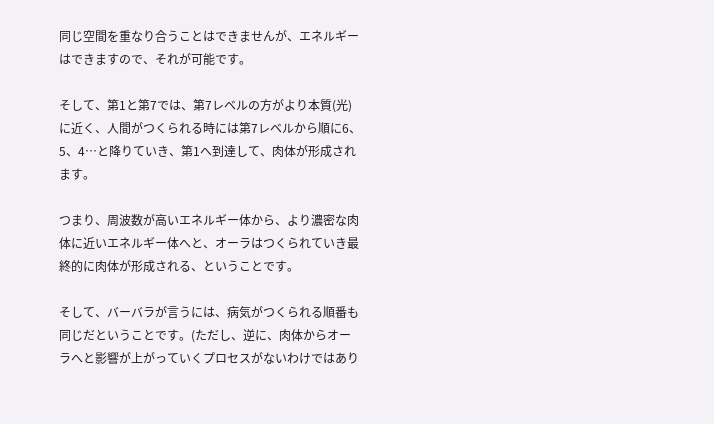同じ空間を重なり合うことはできませんが、エネルギーはできますので、それが可能です。

そして、第1と第7では、第7レベルの方がより本質(光)に近く、人間がつくられる時には第7レベルから順に6、5、4…と降りていき、第1へ到達して、肉体が形成されます。

つまり、周波数が高いエネルギー体から、より濃密な肉体に近いエネルギー体へと、オーラはつくられていき最終的に肉体が形成される、ということです。

そして、バーバラが言うには、病気がつくられる順番も同じだということです。(ただし、逆に、肉体からオーラへと影響が上がっていくプロセスがないわけではあり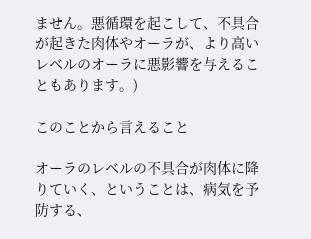ません。悪循環を起こして、不具合が起きた肉体やオーラが、より高いレベルのオーラに悪影響を与えることもあります。)

このことから言えること

オーラのレベルの不具合が肉体に降りていく、ということは、病気を予防する、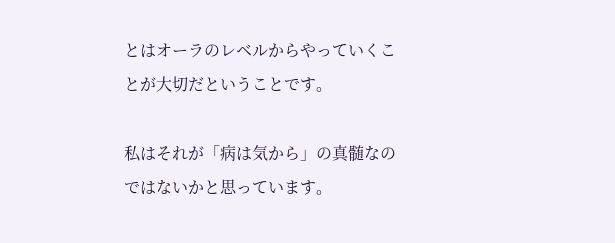とはオーラのレベルからやっていくことが大切だということです。

私はそれが「病は気から」の真髄なのではないかと思っています。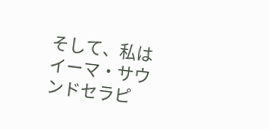そして、私はイーマ・サウンドセラピ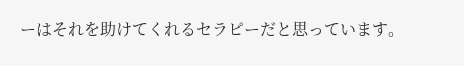ーはそれを助けてくれるセラピーだと思っています。